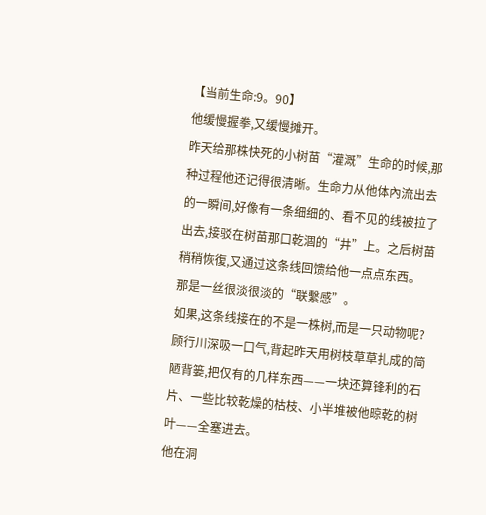【当前生命:9。90】
他缓慢握拳,又缓慢摊开。
昨天给那株快死的小树苗“灌溉”生命的时候,那种过程他还记得很清晰。生命力从他体內流出去的一瞬间,好像有一条细细的、看不见的线被拉了出去,接驳在树苗那口乾涸的“井”上。之后树苗稍稍恢復,又通过这条线回馈给他一点点东西。
那是一丝很淡很淡的“联繫感”。
如果,这条线接在的不是一株树,而是一只动物呢?
顾行川深吸一口气,背起昨天用树枝草草扎成的简陋背篓,把仅有的几样东西——一块还算锋利的石片、一些比较乾燥的枯枝、小半堆被他晾乾的树叶——全塞进去。
他在洞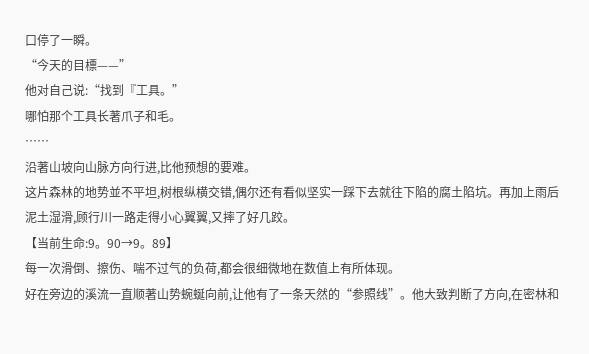口停了一瞬。
“今天的目標——”
他对自己说:“找到『工具。”
哪怕那个工具长著爪子和毛。
……
沿著山坡向山脉方向行进,比他预想的要难。
这片森林的地势並不平坦,树根纵横交错,偶尔还有看似坚实一踩下去就往下陷的腐土陷坑。再加上雨后泥土湿滑,顾行川一路走得小心翼翼,又摔了好几跤。
【当前生命:9。90→9。89】
每一次滑倒、擦伤、喘不过气的负荷,都会很细微地在数值上有所体现。
好在旁边的溪流一直顺著山势蜿蜒向前,让他有了一条天然的“参照线”。他大致判断了方向,在密林和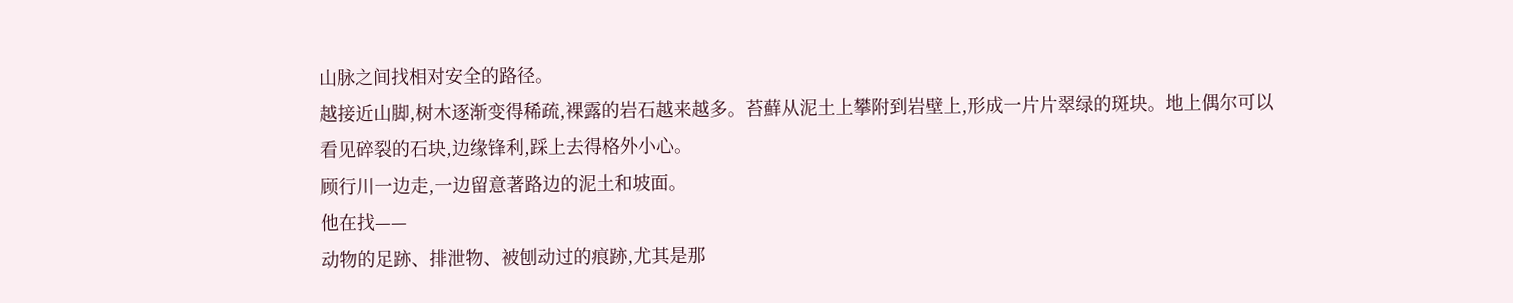山脉之间找相对安全的路径。
越接近山脚,树木逐渐变得稀疏,裸露的岩石越来越多。苔蘚从泥土上攀附到岩壁上,形成一片片翠绿的斑块。地上偶尔可以看见碎裂的石块,边缘锋利,踩上去得格外小心。
顾行川一边走,一边留意著路边的泥土和坡面。
他在找——
动物的足跡、排泄物、被刨动过的痕跡,尤其是那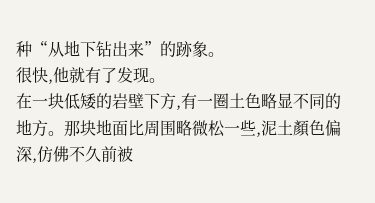种“从地下钻出来”的跡象。
很快,他就有了发现。
在一块低矮的岩壁下方,有一圈土色略显不同的地方。那块地面比周围略微松一些,泥土顏色偏深,仿佛不久前被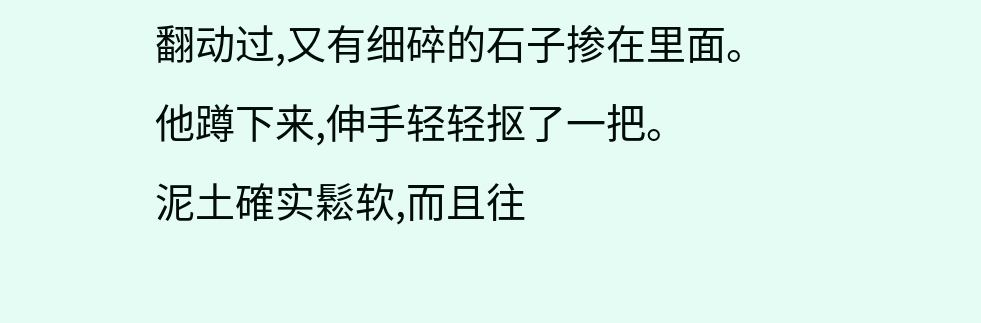翻动过,又有细碎的石子掺在里面。
他蹲下来,伸手轻轻抠了一把。
泥土確实鬆软,而且往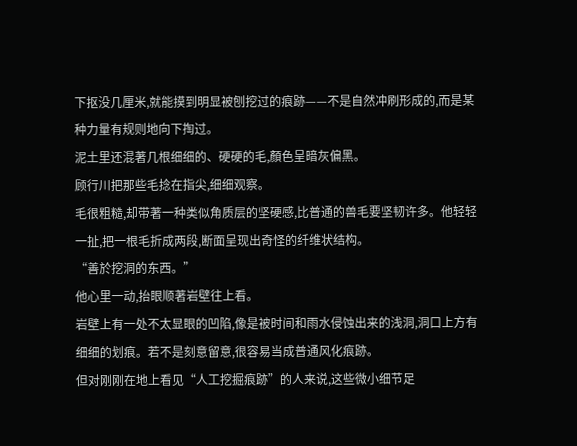下抠没几厘米,就能摸到明显被刨挖过的痕跡——不是自然冲刷形成的,而是某种力量有规则地向下掏过。
泥土里还混著几根细细的、硬硬的毛,顏色呈暗灰偏黑。
顾行川把那些毛捻在指尖,细细观察。
毛很粗糙,却带著一种类似角质层的坚硬感,比普通的兽毛要坚韧许多。他轻轻一扯,把一根毛折成两段,断面呈现出奇怪的纤维状结构。
“善於挖洞的东西。”
他心里一动,抬眼顺著岩壁往上看。
岩壁上有一处不太显眼的凹陷,像是被时间和雨水侵蚀出来的浅洞,洞口上方有细细的划痕。若不是刻意留意,很容易当成普通风化痕跡。
但对刚刚在地上看见“人工挖掘痕跡”的人来说,这些微小细节足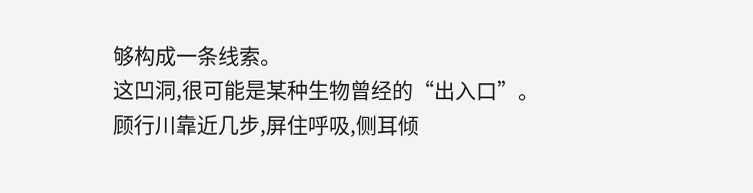够构成一条线索。
这凹洞,很可能是某种生物曾经的“出入口”。
顾行川靠近几步,屏住呼吸,侧耳倾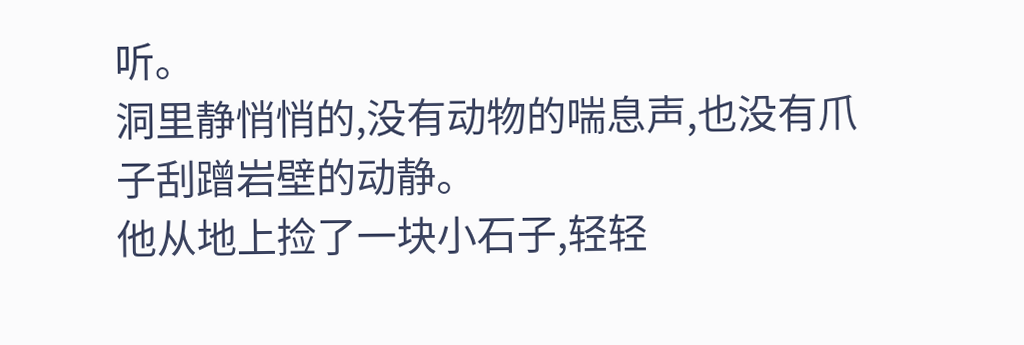听。
洞里静悄悄的,没有动物的喘息声,也没有爪子刮蹭岩壁的动静。
他从地上捡了一块小石子,轻轻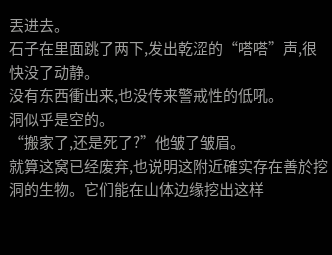丟进去。
石子在里面跳了两下,发出乾涩的“嗒嗒”声,很快没了动静。
没有东西衝出来,也没传来警戒性的低吼。
洞似乎是空的。
“搬家了,还是死了?”他皱了皱眉。
就算这窝已经废弃,也说明这附近確实存在善於挖洞的生物。它们能在山体边缘挖出这样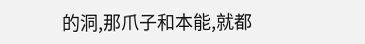的洞,那爪子和本能,就都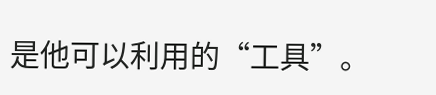是他可以利用的“工具”。